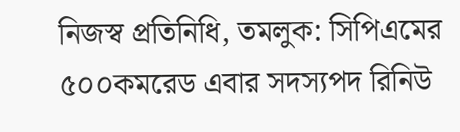নিজস্ব প্রতিনিধি, তমলুক: সিপিএমের ৫০০কমরেড এবার সদস্যপদ রিনিউ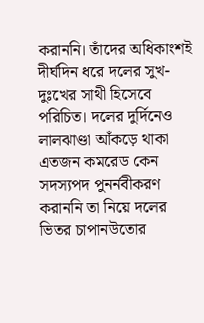করাননি। তাঁদের অধিকাংশই দীর্ঘদিন ধরে দলের সুখ-দুঃখের সাথী হিসেবে পরিচিত। দলের দুর্দিনেও লালঝাণ্ডা আঁকড়ে থাকা এতজন কমরেড কেন সদস্যপদ পুনর্নবীকরণ করাননি তা নিয়ে দলের ভিতর চাপানউতোর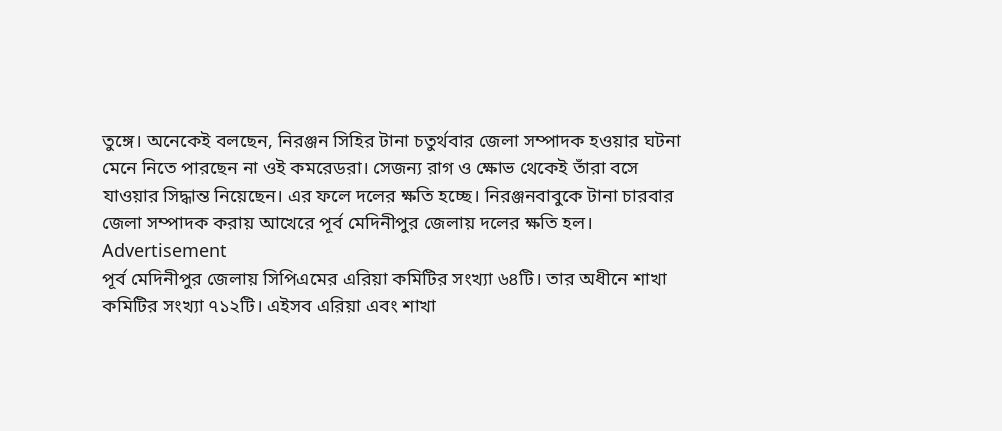তুঙ্গে। অনেকেই বলছেন, নিরঞ্জন সিহির টানা চতুর্থবার জেলা সম্পাদক হওয়ার ঘটনা মেনে নিতে পারছেন না ওই কমরেডরা। সেজন্য রাগ ও ক্ষোভ থেকেই তাঁরা বসে যাওয়ার সিদ্ধান্ত নিয়েছেন। এর ফলে দলের ক্ষতি হচ্ছে। নিরঞ্জনবাবুকে টানা চারবার জেলা সম্পাদক করায় আখেরে পূর্ব মেদিনীপুর জেলায় দলের ক্ষতি হল।
Advertisement
পূর্ব মেদিনীপুর জেলায় সিপিএমের এরিয়া কমিটির সংখ্যা ৬৪টি। তার অধীনে শাখা কমিটির সংখ্যা ৭১২টি। এইসব এরিয়া এবং শাখা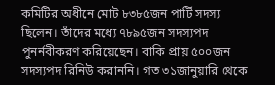কমিটির অধীনে মোট ৮৩৮৫জন পার্টি সদস্য ছিলেন। তাঁদের মধ্যে ৭৮৯৫জন সদস্যপদ পুনর্নবীকরণ করিয়েছেন। বাকি প্রায় ৫০০জন সদস্যপদ রিনিউ করাননি। গত ৩১জানুয়ারি থেকে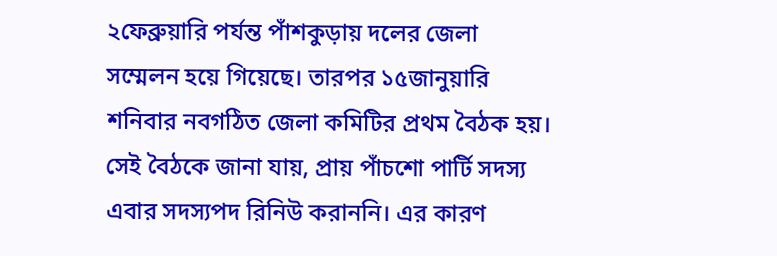২ফেব্রুয়ারি পর্যন্ত পাঁশকুড়ায় দলের জেলা সম্মেলন হয়ে গিয়েছে। তারপর ১৫জানুয়ারি শনিবার নবগঠিত জেলা কমিটির প্রথম বৈঠক হয়। সেই বৈঠকে জানা যায়, প্রায় পাঁচশো পার্টি সদস্য এবার সদস্যপদ রিনিউ করাননি। এর কারণ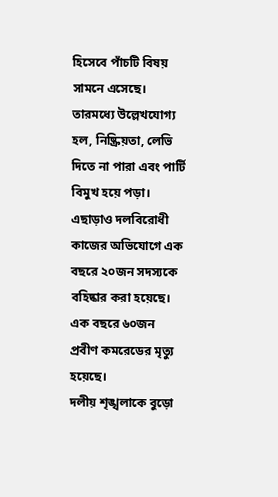হিসেবে পাঁচটি বিষয় সামনে এসেছে। তারমধ্যে উল্লেখযোগ্য হল, নিষ্ক্রিয়তা, লেভি দিতে না পারা এবং পার্টি বিমুখ হয়ে পড়া। এছাড়াও দলবিরোধী কাজের অভিযোগে এক বছরে ২০জন সদস্যকে বহিষ্কার করা হয়েছে। এক বছরে ৬০জন প্রবীণ কমরেডের মৃত্যু হয়েছে।
দলীয় শৃঙ্খলাকে বুড়ো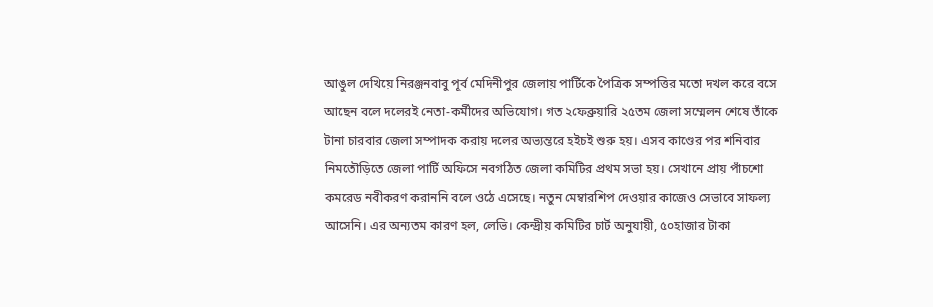আঙুল দেখিয়ে নিরঞ্জনবাবু পূর্ব মেদিনীপুর জেলায় পার্টিকে পৈত্রিক সম্পত্তির মতো দখল করে বসে আছেন বলে দলেরই নেতা-কর্মীদের অভিযোগ। গত ২ফেব্রুয়ারি ২৫তম জেলা সম্মেলন শেষে তাঁকে টানা চারবার জেলা সম্পাদক করায় দলের অভ্যন্তরে হইচই শুরু হয়। এসব কাণ্ডের পর শনিবার নিমতৌড়িতে জেলা পার্টি অফিসে নবগঠিত জেলা কমিটির প্রথম সভা হয়। সেখানে প্রায় পাঁচশো কমরেড নবীকরণ করাননি বলে ওঠে এসেছে। নতুন মেম্বারশিপ দেওয়ার কাজেও সেভাবে সাফল্য আসেনি। এর অন্যতম কারণ হল, লেভি। কেন্দ্রীয় কমিটির চার্ট অনুযায়ী, ৫০হাজার টাকা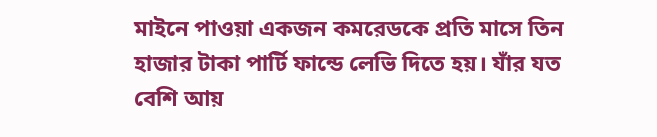মাইনে পাওয়া একজন কমরেডকে প্রতি মাসে তিন হাজার টাকা পার্টি ফান্ডে লেভি দিতে হয়। যাঁর যত বেশি আয়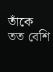তাঁকে তত বেশি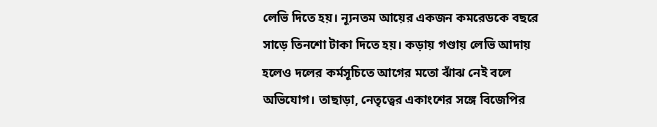লেভি দিতে হয়। ন্যূনতম আয়ের একজন কমরেডকে বছরে সাড়ে তিনশো টাকা দিতে হয়। কড়ায় গণ্ডায় লেভি আদায় হলেও দলের কর্মসূচিতে আগের মতো ঝাঁঝ নেই বলে অভিযোগ। তাছাড়া, নেতৃত্বের একাংশের সঙ্গে বিজেপির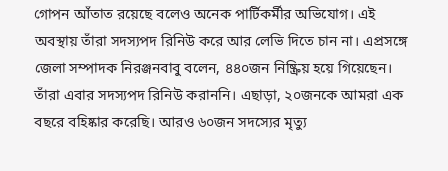গোপন আঁতাত রয়েছে বলেও অনেক পার্টিকর্মীর অভিযোগ। এই অবস্থায় তাঁরা সদস্যপদ রিনিউ করে আর লেভি দিতে চান না। এপ্রসঙ্গে জেলা সম্পাদক নিরঞ্জনবাবু বলেন, ৪৪০জন নিষ্ক্রিয় হয়ে গিয়েছেন। তাঁরা এবার সদস্যপদ রিনিউ করাননি। এছাড়া, ২০জনকে আমরা এক বছরে বহিষ্কার করেছি। আরও ৬০জন সদস্যের মৃত্যু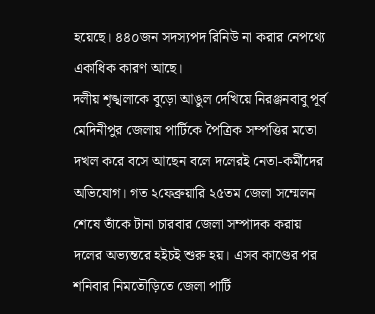হয়েছে। ৪৪০জন সদস্যপদ রিনিউ না করার নেপথ্যে একাধিক কারণ আছে।
দলীয় শৃঙ্খলাকে বুড়ো আঙুল দেখিয়ে নিরঞ্জনবাবু পূর্ব মেদিনীপুর জেলায় পার্টিকে পৈত্রিক সম্পত্তির মতো দখল করে বসে আছেন বলে দলেরই নেতা-কর্মীদের অভিযোগ। গত ২ফেব্রুয়ারি ২৫তম জেলা সম্মেলন শেষে তাঁকে টানা চারবার জেলা সম্পাদক করায় দলের অভ্যন্তরে হইচই শুরু হয়। এসব কাণ্ডের পর শনিবার নিমতৌড়িতে জেলা পার্টি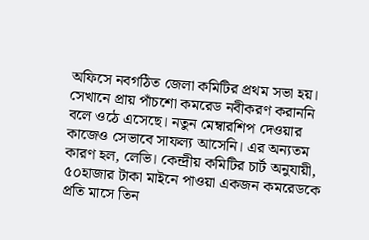অফিসে নবগঠিত জেলা কমিটির প্রথম সভা হয়। সেখানে প্রায় পাঁচশো কমরেড নবীকরণ করাননি বলে ওঠে এসেছে। নতুন মেম্বারশিপ দেওয়ার কাজেও সেভাবে সাফল্য আসেনি। এর অন্যতম কারণ হল, লেভি। কেন্দ্রীয় কমিটির চার্ট অনুযায়ী, ৫০হাজার টাকা মাইনে পাওয়া একজন কমরেডকে প্রতি মাসে তিন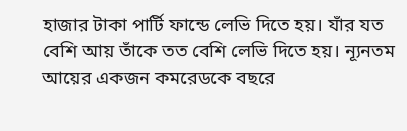হাজার টাকা পার্টি ফান্ডে লেভি দিতে হয়। যাঁর যত বেশি আয় তাঁকে তত বেশি লেভি দিতে হয়। ন্যূনতম আয়ের একজন কমরেডকে বছরে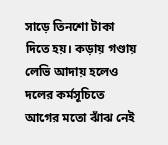সাড়ে তিনশো টাকা দিতে হয়। কড়ায় গণ্ডায় লেভি আদায় হলেও দলের কর্মসূচিতে আগের মতো ঝাঁঝ নেই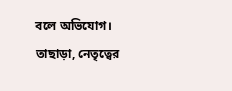বলে অভিযোগ। তাছাড়া, নেতৃত্বের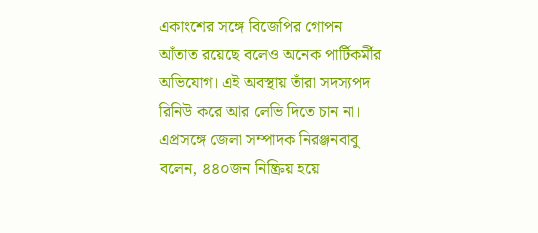একাংশের সঙ্গে বিজেপির গোপন আঁতাত রয়েছে বলেও অনেক পার্টিকর্মীর অভিযোগ। এই অবস্থায় তাঁরা সদস্যপদ রিনিউ করে আর লেভি দিতে চান না। এপ্রসঙ্গে জেলা সম্পাদক নিরঞ্জনবাবু বলেন, ৪৪০জন নিষ্ক্রিয় হয়ে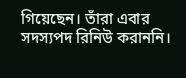গিয়েছেন। তাঁরা এবার সদস্যপদ রিনিউ করাননি।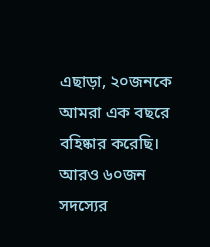এছাড়া, ২০জনকে আমরা এক বছরে বহিষ্কার করেছি। আরও ৬০জন সদস্যের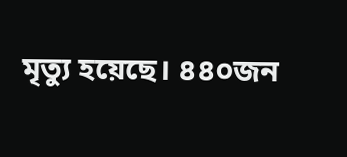মৃত্যু হয়েছে। ৪৪০জন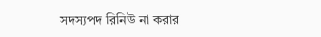সদস্যপদ রিনিউ না করার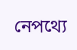নেপথ্যে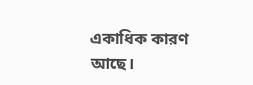একাধিক কারণ আছে।